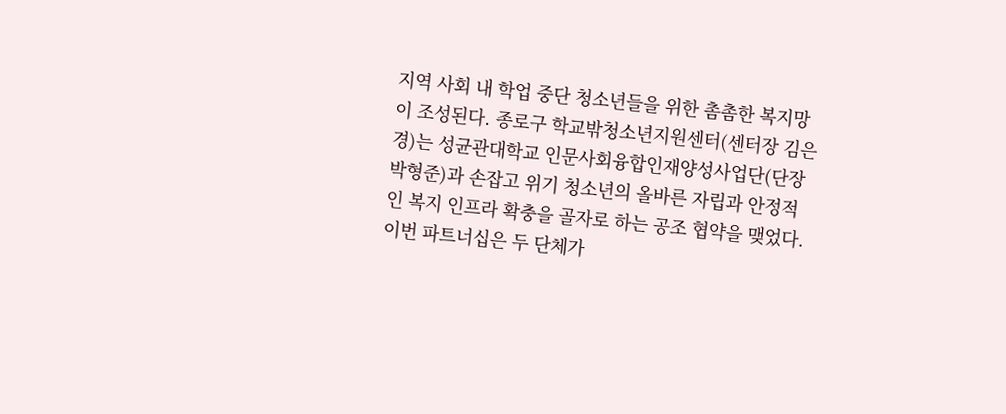지역 사회 내 학업 중단 청소년들을 위한 촘촘한 복지망이 조성된다. 종로구 학교밖청소년지원센터(센터장 김은경)는 성균관대학교 인문사회융합인재양성사업단(단장 박형준)과 손잡고 위기 청소년의 올바른 자립과 안정적인 복지 인프라 확충을 골자로 하는 공조 협약을 맺었다.
이번 파트너십은 두 단체가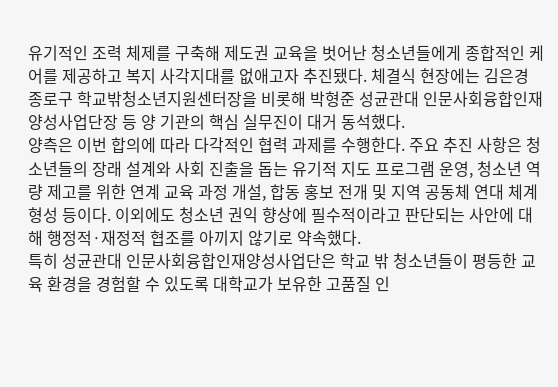유기적인 조력 체제를 구축해 제도권 교육을 벗어난 청소년들에게 종합적인 케어를 제공하고 복지 사각지대를 없애고자 추진됐다. 체결식 현장에는 김은경 종로구 학교밖청소년지원센터장을 비롯해 박형준 성균관대 인문사회융합인재양성사업단장 등 양 기관의 핵심 실무진이 대거 동석했다.
양측은 이번 합의에 따라 다각적인 협력 과제를 수행한다. 주요 추진 사항은 청소년들의 장래 설계와 사회 진출을 돕는 유기적 지도 프로그램 운영, 청소년 역량 제고를 위한 연계 교육 과정 개설, 합동 홍보 전개 및 지역 공동체 연대 체계 형성 등이다. 이외에도 청소년 권익 향상에 필수적이라고 판단되는 사안에 대해 행정적·재정적 협조를 아끼지 않기로 약속했다.
특히 성균관대 인문사회융합인재양성사업단은 학교 밖 청소년들이 평등한 교육 환경을 경험할 수 있도록 대학교가 보유한 고품질 인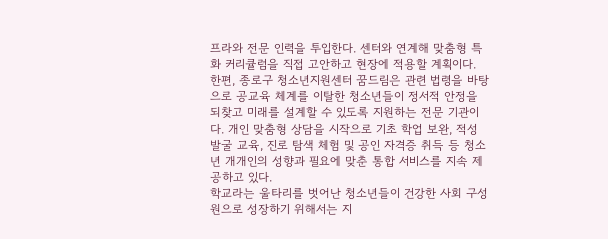프라와 전문 인력을 투입한다. 센터와 연계해 맞춤형 특화 커리큘럼을 직접 고안하고 현장에 적용할 계획이다.
한편, 종로구 청소년지원센터 꿈드림은 관련 법령을 바탕으로 공교육 체계를 이탈한 청소년들이 정서적 안정을 되찾고 미래를 설계할 수 있도록 지원하는 전문 기관이다. 개인 맞춤형 상담을 시작으로 기초 학업 보완, 적성 발굴 교육, 진로 탐색 체험 및 공인 자격증 취득 등 청소년 개개인의 성향과 필요에 맞춘 통합 서비스를 지속 제공하고 있다.
학교라는 울타리를 벗어난 청소년들이 건강한 사회 구성원으로 성장하기 위해서는 지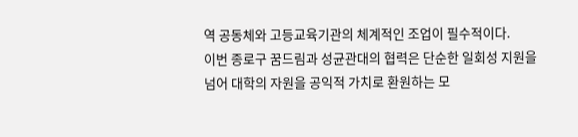역 공동체와 고등교육기관의 체계적인 조업이 필수적이다.
이번 종로구 꿈드림과 성균관대의 협력은 단순한 일회성 지원을 넘어 대학의 자원을 공익적 가치로 환원하는 모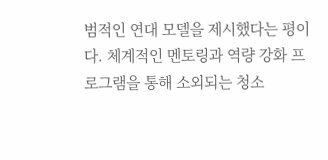범적인 연대 모델을 제시했다는 평이다. 체계적인 멘토링과 역량 강화 프로그램을 통해 소외되는 청소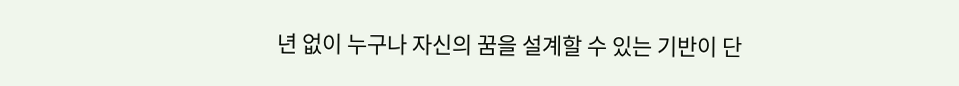년 없이 누구나 자신의 꿈을 설계할 수 있는 기반이 단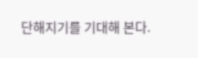단해지기를 기대해 본다.